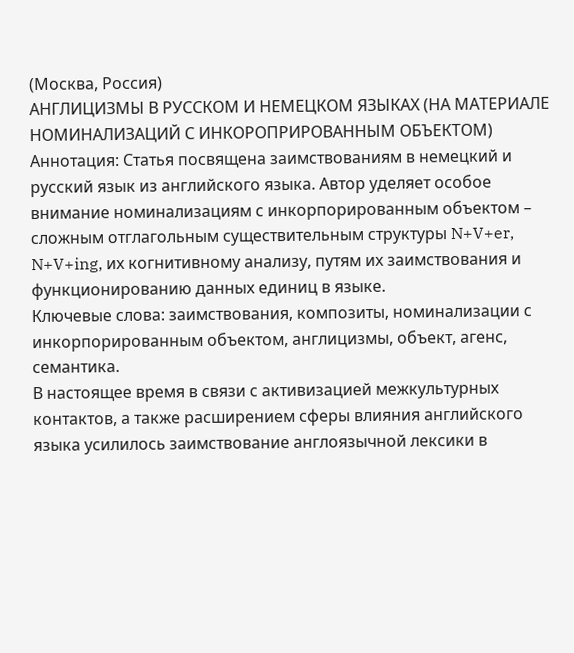(Москва, Россия)
АНГЛИЦИЗМЫ В РУССКОМ И НЕМЕЦКОМ ЯЗЫКАХ (НА МАТЕРИАЛЕ НОМИНАЛИЗАЦИЙ С ИНКОРОПРИРОВАННЫМ ОБЪЕКТОМ)
Аннотация: Статья посвящена заимствованиям в немецкий и русский язык из английского языка. Автор уделяет особое внимание номинализациям с инкорпорированным объектом – сложным отглагольным существительным структуры N+V+er, N+V+ing, их когнитивному анализу, путям их заимствования и функционированию данных единиц в языке.
Ключевые слова: заимствования, композиты, номинализации с инкорпорированным объектом, англицизмы, объект, агенс, семантика.
В настоящее время в связи с активизацией межкультурных контактов, а также расширением сферы влияния английского языка усилилось заимствование англоязычной лексики в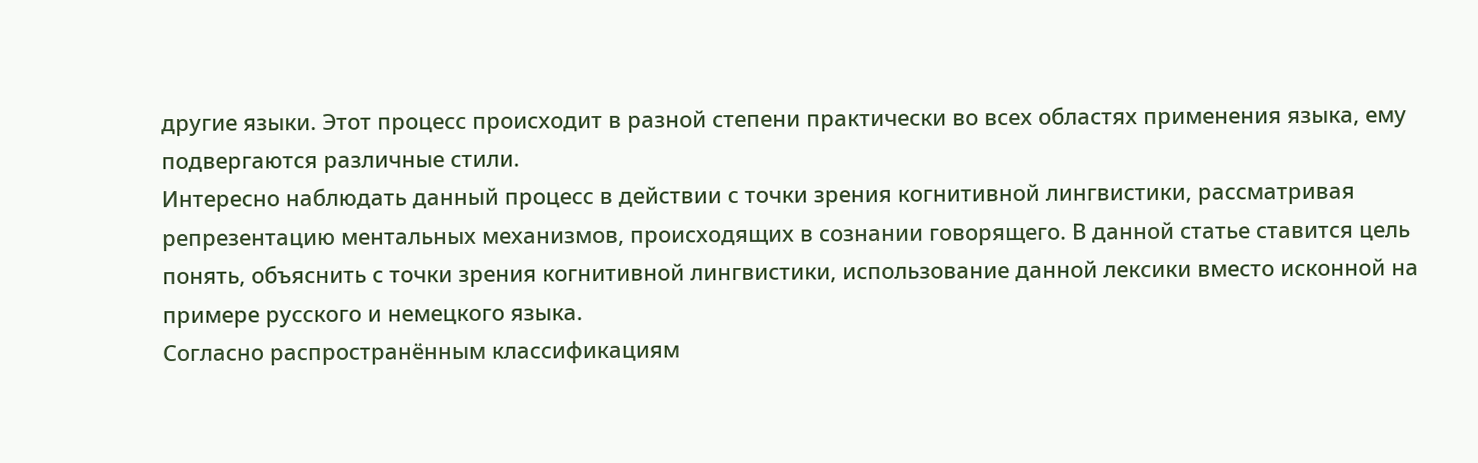другие языки. Этот процесс происходит в разной степени практически во всех областях применения языка, ему подвергаются различные стили.
Интересно наблюдать данный процесс в действии с точки зрения когнитивной лингвистики, рассматривая репрезентацию ментальных механизмов, происходящих в сознании говорящего. В данной статье ставится цель понять, объяснить с точки зрения когнитивной лингвистики, использование данной лексики вместо исконной на примере русского и немецкого языка.
Согласно распространённым классификациям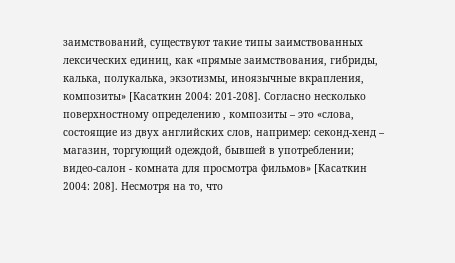заимствований, существуют такие типы заимствованных лексических единиц, как «прямые заимствования, гибриды, калька, полукалька, экзотизмы, иноязычные вкрапления, композиты» [Касаткин 2004: 201-208]. Согласно несколько поверхностному определению , композиты – это «слова, состоящие из двух английских слов, например: секонд-хенд – магазин, торгующий одеждой, бывшей в употреблении; видео-салон - комната для просмотра фильмов» [Касаткин 2004: 208]. Несмотря на то, что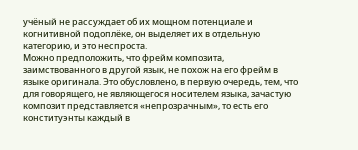учёный не рассуждает об их мощном потенциале и когнитивной подоплёке, он выделяет их в отдельную категорию, и это неспроста.
Можно предположить, что фрейм композита, заимствованного в другой язык, не похож на его фрейм в языке оригинала. Это обусловлено, в первую очередь, тем, что для говорящего, не являющегося носителем языка, зачастую композит представляется «непрозрачным», то есть его конституэнты каждый в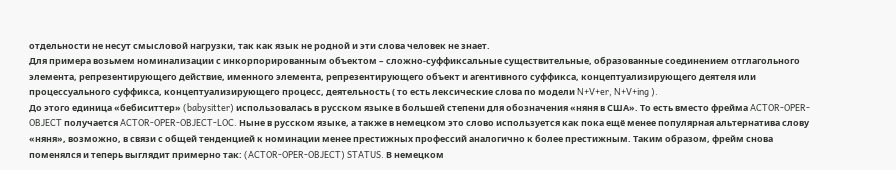отдельности не несут смысловой нагрузки, так как язык не родной и эти слова человек не знает.
Для примера возьмем номинализации с инкорпорированным объектом – сложно-суффиксальные существительные, образованные соединением отглагольного элемента, репрезентирующего действие, именного элемента, репрезентирующего объект и агентивного суффикса, концептуализирующего деятеля или процессуального суффикса, концептуализирующего процесс, деятельность ( то есть лексические слова по модели N+V+er, N+V+ing ).
До этого единица «бебиситтер» (babysitter) использовалась в русском языке в большей степени для обозначения «няня в США». То есть вместо фрейма ACTOR-OPER-OBJECT получается ACTOR-OPER-OBJECT-LOC. Ныне в русском языке, а также в немецком это слово используется как пока ещё менее популярная альтернатива слову «няня», возможно, в связи с общей тенденцией к номинации менее престижных профессий аналогично к более престижным. Таким образом, фрейм снова поменялся и теперь выглядит примерно так: (ACTOR-OPER-OBJECT) STATUS. В немецком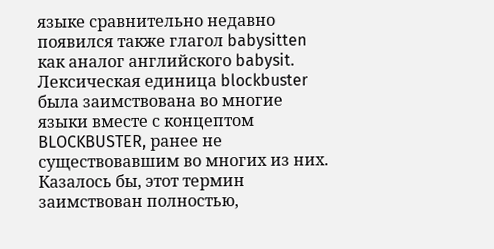языке сравнительно недавно появился также глагол babysitten как аналог английского babysit.
Лексическая единица blockbuster была заимствована во многие языки вместе с концептом BLOCKBUSTER, ранее не существовавшим во многих из них. Казалось бы, этот термин заимствован полностью,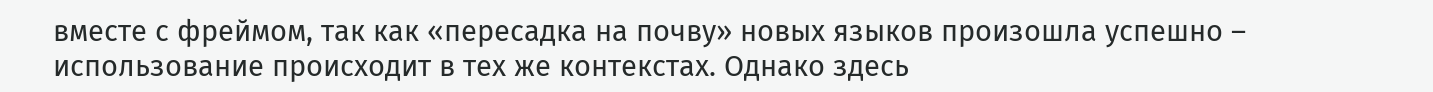вместе с фреймом, так как «пересадка на почву» новых языков произошла успешно – использование происходит в тех же контекстах. Однако здесь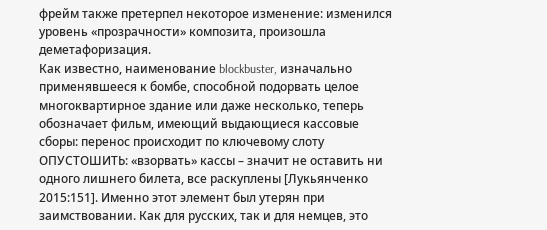фрейм также претерпел некоторое изменение: изменился уровень «прозрачности» композита, произошла деметафоризация.
Как известно, наименование blockbuster, изначально применявшееся к бомбе, способной подорвать целое многоквартирное здание или даже несколько, теперь обозначает фильм, имеющий выдающиеся кассовые сборы: перенос происходит по ключевому слоту ОПУСТОШИТЬ: «взорвать» кассы – значит не оставить ни одного лишнего билета, все раскуплены [Лукьянченко 2015:151]. Именно этот элемент был утерян при заимствовании. Как для русских, так и для немцев, это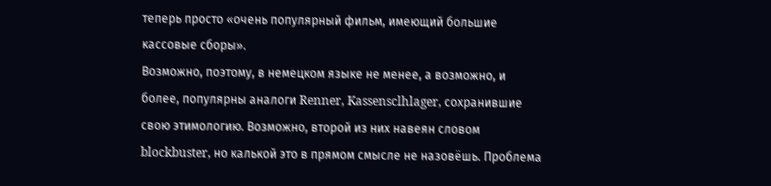теперь просто «очень популярный фильм, имеющий большие кассовые сборы».
Возможно, поэтому, в немецком языке не менее, а возможно, и более, популярны аналоги Renner, Kassensclhlager, сохранившие свою этимологию. Возможно, второй из них навеян словом blockbuster, но калькой это в прямом смысле не назовёшь. Проблема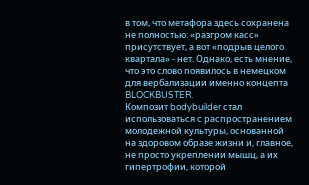в том, что метафора здесь сохранена не полностью: «разгром касс» присутствует, а вот «подрыв целого квартала» - нет. Однако, есть мнение, что это слово появилось в немецком для вербализации именно концепта BLOCKBUSTER.
Композит bodybuilder стал использоваться с распространением молодежной культуры, основанной на здоровом образе жизни и, главное, не просто укреплении мышц, а их гипертрофии, которой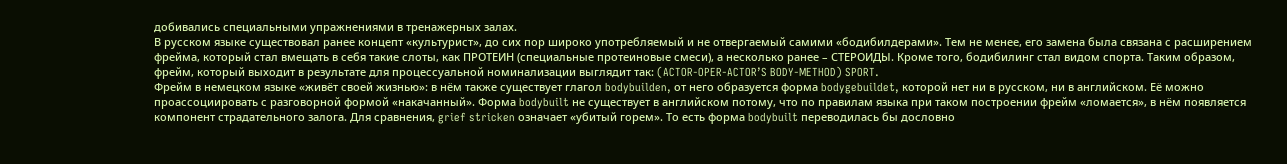добивались специальными упражнениями в тренажерных залах.
В русском языке существовал ранее концепт «культурист», до сих пор широко употребляемый и не отвергаемый самими «бодибилдерами». Тем не менее, его замена была связана с расширением фрейма, который стал вмещать в себя такие слоты, как ПРОТЕИН (специальные протеиновые смеси), а несколько ранее – СТЕРОИДЫ. Кроме того, бодибилинг стал видом спорта. Таким образом, фрейм, который выходит в результате для процессуальной номинализации выглядит так: (ACTOR-OPER-ACTOR’S BODY-METHOD) SPORT.
Фрейм в немецком языке «живёт своей жизнью»: в нём также существует глагол bodybuilden, от него образуется форма bodygebuildet, которой нет ни в русском, ни в английском. Её можно проассоциировать с разговорной формой «накачанный». Форма bodybuilt не существует в английском потому, что по правилам языка при таком построении фрейм «ломается», в нём появляется компонент страдательного залога. Для сравнения, grief stricken означает «убитый горем». То есть форма bodybuilt переводилась бы дословно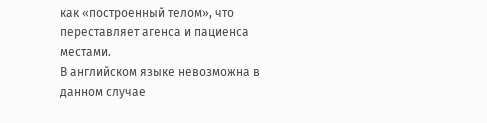как «построенный телом», что переставляет агенса и пациенса местами.
В английском языке невозможна в данном случае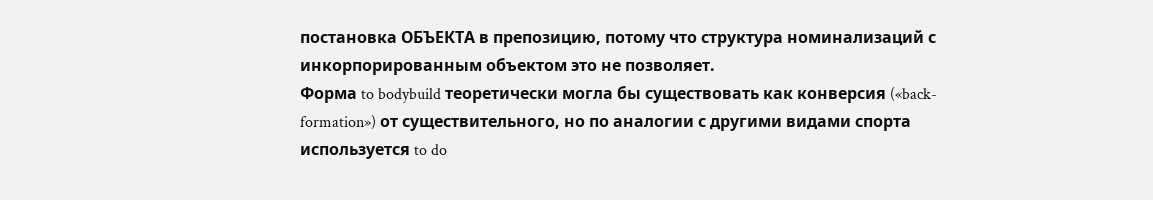постановка ОБЪЕКТА в препозицию, потому что структура номинализаций с инкорпорированным объектом это не позволяет.
Форма to bodybuild теоретически могла бы существовать как конверсия («back-formation») от существительного, но по аналогии с другими видами спорта используется to do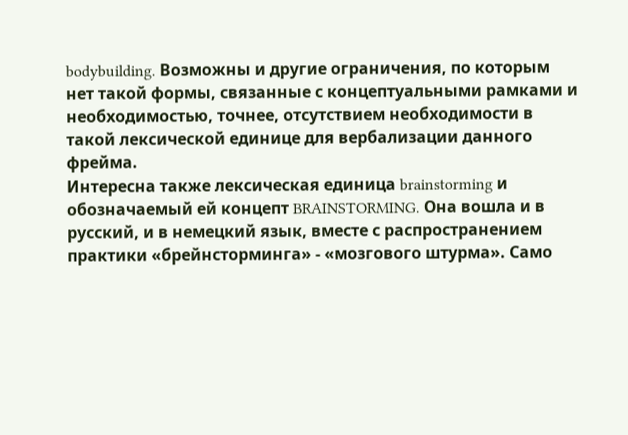bodybuilding. Возможны и другие ограничения, по которым нет такой формы, связанные с концептуальными рамками и необходимостью, точнее, отсутствием необходимости в такой лексической единице для вербализации данного фрейма.
Интересна также лексическая единица brainstorming и обозначаемый ей концепт BRAINSTORMING. Она вошла и в русский, и в немецкий язык, вместе с распространением практики «брейнсторминга» - «мозгового штурма». Само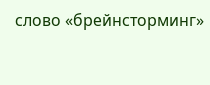слово «брейнсторминг»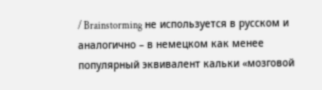/ Brainstorming не используется в русском и аналогично – в немецком как менее популярный эквивалент кальки «мозговой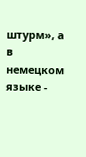штурм», а в немецком языке -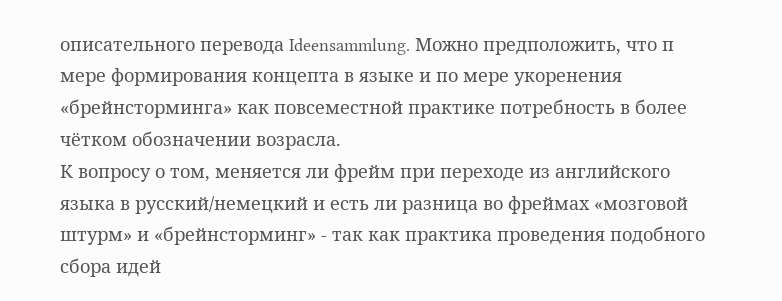описательного перевода Ideensammlung. Можно предположить, что п мере формирования концепта в языке и по мере укоренения «брейнсторминга» как повсеместной практике потребность в более чётком обозначении возрасла.
К вопросу о том, меняется ли фрейм при переходе из английского языка в русский/немецкий и есть ли разница во фреймах «мозговой штурм» и «брейнсторминг» - так как практика проведения подобного сбора идей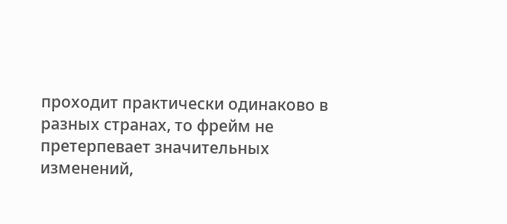проходит практически одинаково в разных странах, то фрейм не претерпевает значительных изменений,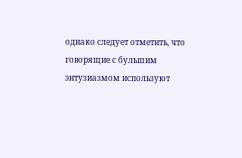однако следует отметить, что говорящие с бульшим энтузиазмом используют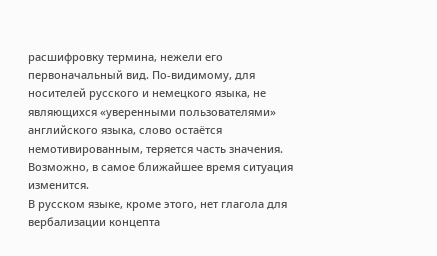расшифровку термина, нежели его первоначальный вид. По-видимому, для носителей русского и немецкого языка, не являющихся «уверенными пользователями» английского языка, слово остаётся немотивированным, теряется часть значения. Возможно, в самое ближайшее время ситуация изменится.
В русском языке, кроме этого, нет глагола для вербализации концепта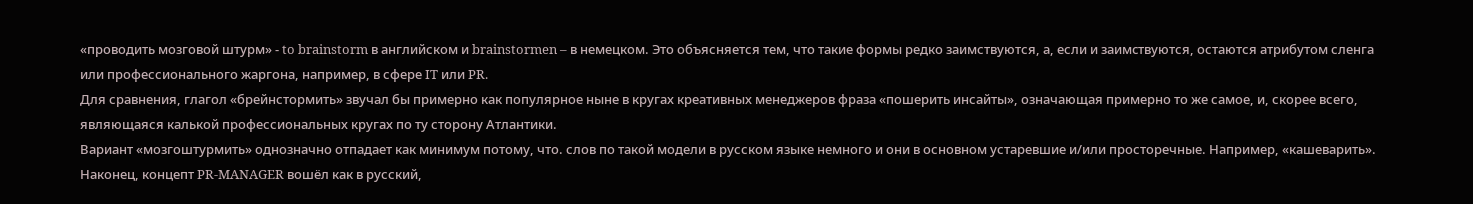«проводить мозговой штурм» - to brainstorm в английском и brainstormen – в немецком. Это объясняется тем, что такие формы редко заимствуются, а, если и заимcтвуются, остаются атрибутом сленга или профессионального жаргона, например, в сфере IT или PR.
Для сравнения, глагол «брейнстормить» звучал бы примерно как популярное ныне в кругах креативных менеджеров фраза «пошерить инсайты», означающая примерно то же самое, и, скорее всего, являющаяся калькой профессиональных кругах по ту сторону Атлантики.
Вариант «мозгоштурмить» однозначно отпадает как минимум потому, что. слов по такой модели в русском языке немного и они в основном устаревшие и/или просторечные. Например, «кашеварить».
Наконец, концепт PR-MANAGER вошёл как в русский,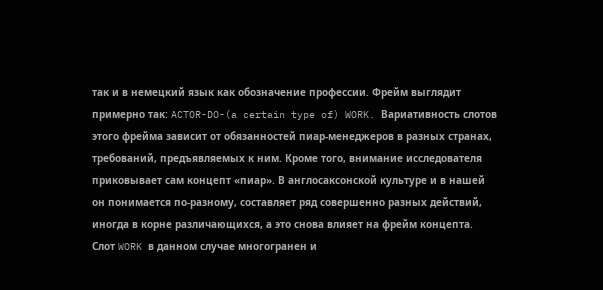так и в немецкий язык как обозначение профессии. Фрейм выглядит примерно так: ACTOR-DO-(a certain type of) WORK. Вариативность слотов этого фрейма зависит от обязанностей пиар-менеджеров в разных странах, требований, предъявляемых к ним. Кроме того, внимание исследователя приковывает сам концепт «пиар». В англосаксонской культуре и в нашей он понимается по-разному, составляет ряд совершенно разных действий, иногда в корне различающихся, а это снова влияет на фрейм концепта. Слот WORK в данном случае многогранен и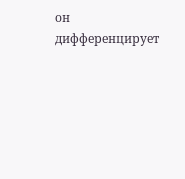он дифференцирует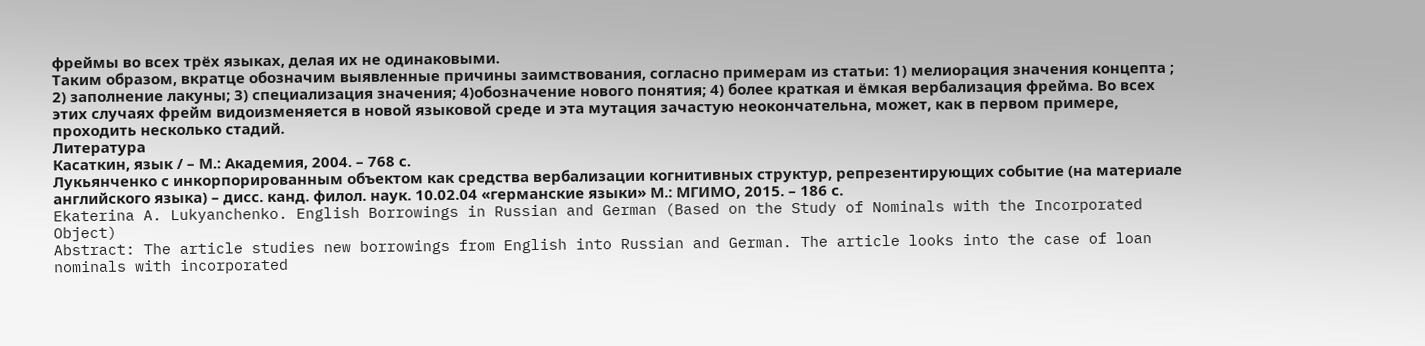фреймы во всех трёх языках, делая их не одинаковыми.
Таким образом, вкратце обозначим выявленные причины заимствования, согласно примерам из статьи: 1) мелиорация значения концепта ; 2) заполнение лакуны; 3) специализация значения; 4)обозначение нового понятия; 4) более краткая и ёмкая вербализация фрейма. Во всех этих случаях фрейм видоизменяется в новой языковой среде и эта мутация зачастую неокончательна, может, как в первом примере, проходить несколько стадий.
Литература
Касаткин, язык / – М.: Академия, 2004. – 768 с.
Лукьянченко с инкорпорированным объектом как средства вербализации когнитивных структур, репрезентирующих событие (на материале английского языка) – дисс. канд. филол. наук. 10.02.04 «германские языки» М.: МГИМО, 2015. – 186 с.
Ekaterina A. Lukyanchenko. English Borrowings in Russian and German (Based on the Study of Nominals with the Incorporated Object)
Abstract: The article studies new borrowings from English into Russian and German. The article looks into the case of loan nominals with incorporated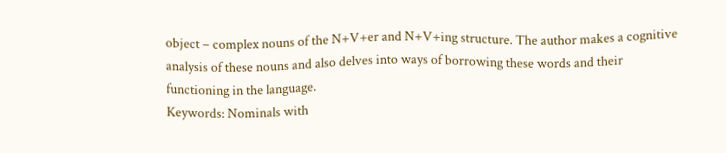object – complex nouns of the N+V+er and N+V+ing structure. The author makes a cognitive analysis of these nouns and also delves into ways of borrowing these words and their functioning in the language.
Keywords: Nominals with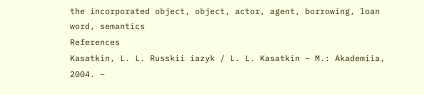the incorporated object, object, actor, agent, borrowing, loan word, semantics
References
Kasatkin, L. L. Russkii iazyk / L. L. Kasatkin – M.: Akademiia, 2004. –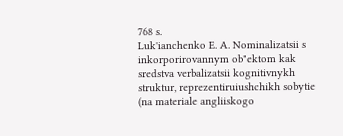768 s.
Luk'ianchenko E. A. Nominalizatsii s inkorporirovannym ob"ektom kak sredstva verbalizatsii kognitivnykh struktur, reprezentiruiushchikh sobytie (na materiale angliiskogo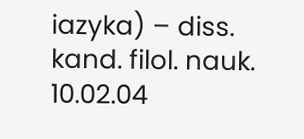iazyka) – diss. kand. filol. nauk. 10.02.04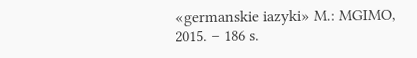«germanskie iazyki» M.: MGIMO, 2015. – 186 s.